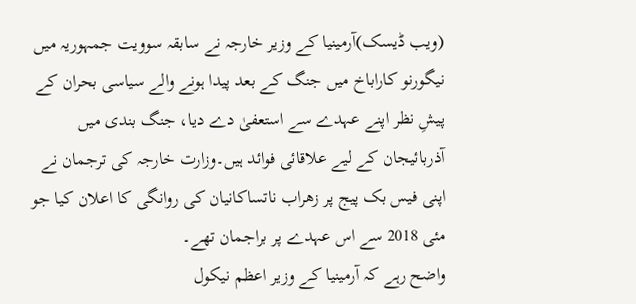(ویب ڈیسک)آرمینیا کے وزیر خارجہ نے سابقہ سوویت جمہوریہ میں نیگورنو کاراباخ میں جنگ کے بعد پیدا ہونے والے سیاسی بحران کے پیشِ نظر اپنے عہدے سے استعفیٰ دے دیا، جنگ بندی میں آذربائیجان کے لیے علاقائی فوائد ہیں۔وزارت خارجہ کی ترجمان نے اپنی فیس بک پیج پر زهراب ناتساكانيان کی روانگی کا اعلان کیا جو مئی 2018 سے اس عہدے پر براجمان تھے۔
واضح رہے کہ آرمینیا کے وزیر اعظم نيكول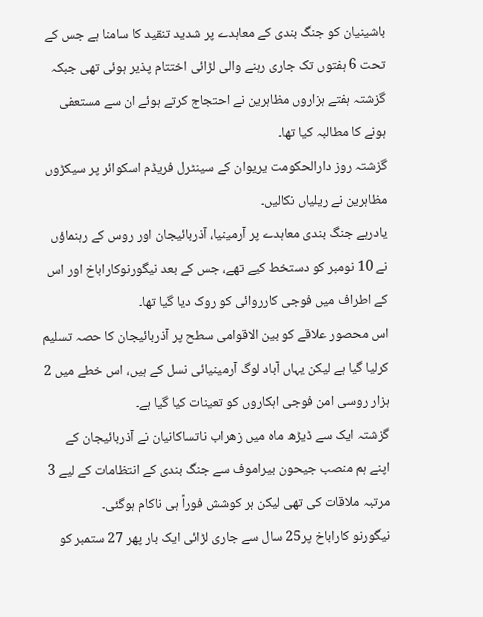باشينيان کو جنگ بندی کے معاہدے پر شدید تنقید کا سامنا ہے جس کے تحت 6 ہفتوں تک جاری رہنے والی لڑائی اختتام پذیر ہوئی تھی جبکہ گزشتہ ہفتے ہزاروں مظاہرین نے احتجاج کرتے ہوئے ان سے مستعفی ہونے کا مطالبہ کیا تھا۔
گزشتہ روز دارالحکومت یریوان کے سینٹرل فریڈم اسکوائر پر سیکڑوں مظاہرین نے ریلیاں نکالیں۔
یادرہے جنگ بندی معاہدے پر آرمینیا، آذربائیجان اور روس کے رہنماؤں نے 10 نومبر کو دستخط کیے تھے، جس کے بعد نیگورنوکاراباخ اور اس کے اطراف میں فوجی کارروائی کو روک دیا گیا تھا۔
اس محصور علاقے کو بین الاقوامی سطح پر آذربائیجان کا حصہ تسلیم کرلیا گیا ہے لیکن یہاں آباد لوگ آرمینیائی نسل کے ہیں، اس خطے میں 2 ہزار روسی امن فوجی اہکاروں کو تعینات کیا گیا ہے۔
گزشتہ ایک سے ڈیڑھ ماہ میں زهراب ناتساكانيان نے آذربائیجان کے اپنے ہم منصب جيحون بيراموف سے جنگ بندی کے انتظامات کے لیے 3 مرتبہ ملاقات کی تھی لیکن ہر کوشش فوراً ہی ناکام ہوگئی۔
نیگورنو کاراباخ پر25 سال سے جاری لڑائی ایک بار پھر 27 ستمبر کو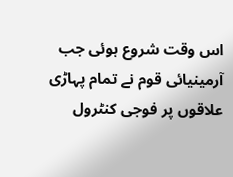اس وقت شروع ہوئی جب آرمینیائی قوم نے تمام پہاڑی علاقوں پر فوجی کنٹرول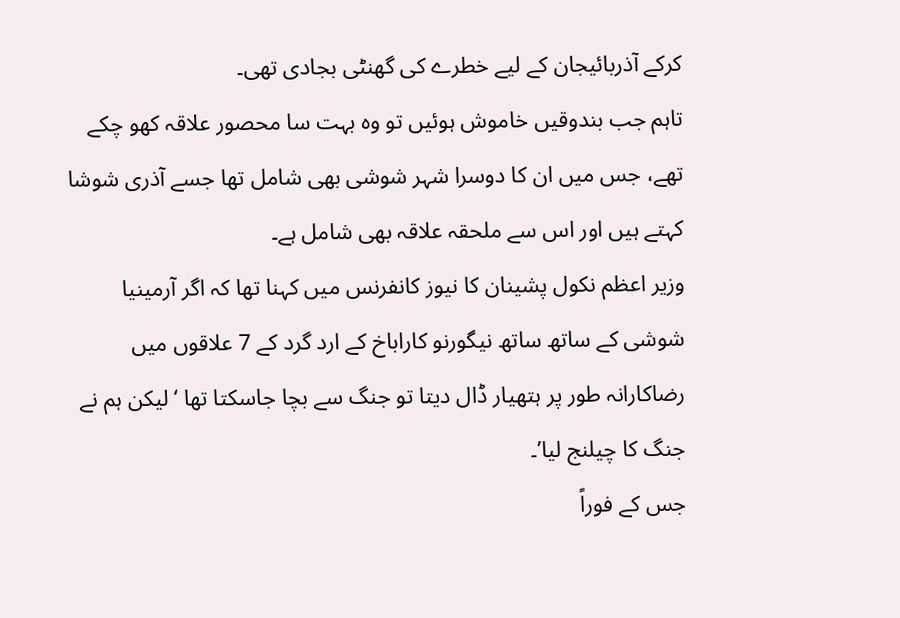کرکے آذربائیجان کے لیے خطرے کی گھنٹی بجادی تھی۔
تاہم جب بندوقیں خاموش ہوئیں تو وہ بہت سا محصور علاقہ کھو چکے تھے، جس میں ان کا دوسرا شہر شوشی بھی شامل تھا جسے آذری شوشا کہتے ہیں اور اس سے ملحقہ علاقہ بھی شامل ہے۔
وزیر اعظم نکول پشینان کا نیوز کانفرنس میں کہنا تھا کہ اگر آرمینیا شوشی کے ساتھ ساتھ نیگورنو کاراباخ کے ارد گرد کے 7 علاقوں میں رضاکارانہ طور پر ہتھیار ڈال دیتا تو جنگ سے بچا جاسکتا تھا ‘لیکن ہم نے جنگ کا چیلنج لیا’۔
جس کے فوراً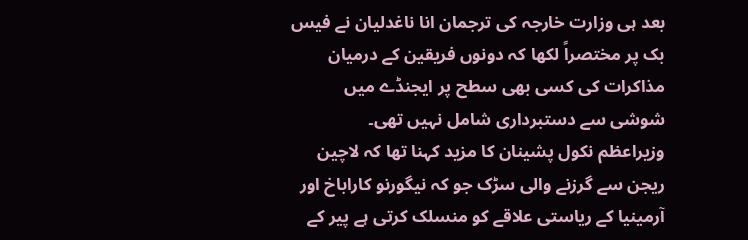بعد ہی وزارت خارجہ کی ترجمان انا ناغدلیان نے فیس بک پر مختصراً لکھا کہ دونوں فریقین کے درمیان مذاکرات کی کسی بھی سطح پر ایجنڈے میں شوشی سے دستبرداری شامل نہیں تھی۔
وزیراعظم نکول پشینان کا مزید کہنا تھا کہ لاچین ریجن سے گرزنے والی سڑک جو کہ نیگورنو کاراباخ اور آرمینیا کے ریاستی علاقے کو منسلک کرتی ہے پیر کے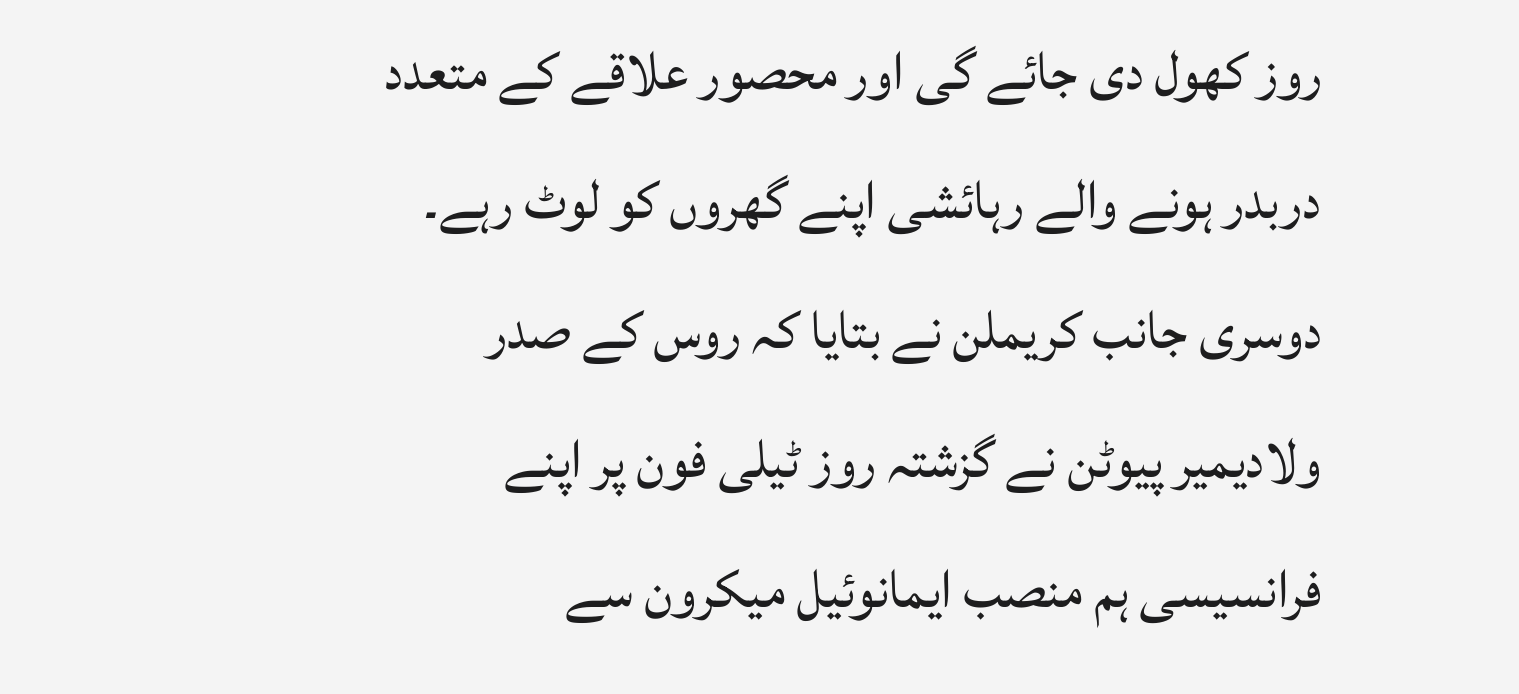روز کھول دی جائے گی اور محصور علاقے کے متعدد دربدر ہونے والے رہائشی اپنے گھروں کو لوٹ رہے۔
دوسری جانب کریملن نے بتایا کہ روس کے صدر ولادیمیر پیوٹن نے گزشتہ روز ٹیلی فون پر اپنے فرانسیسی ہم منصب ایمانوئیل میکرون سے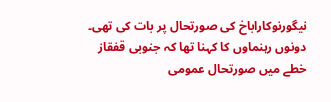نیگورنوکاراباخ کی صورتحال پر بات کی تھی۔
دونوں رہنماوں کا کہنا تھا کہ جنوبی قفقاز خطے میں صورتحال عمومی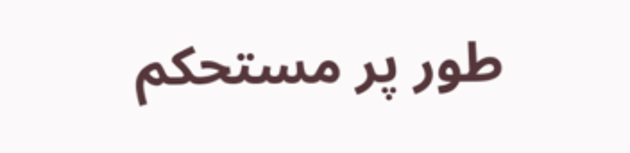طور پر مستحکم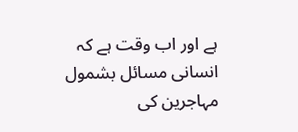ہے اور اب وقت ہے کہ انسانی مسائل بشمول مہاجرین کی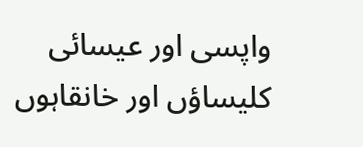واپسی اور عیسائی کلیساؤں اور خانقاہوں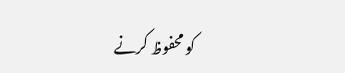کو محفوظ کرنے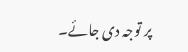پر توجہ دی جائے۔